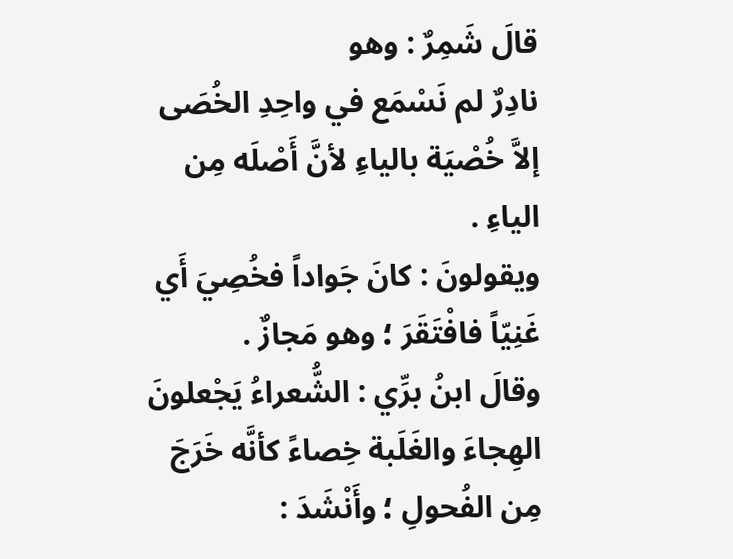قالَ شَمِرٌ : وهو
نادِرٌ لم نَسْمَع في واحِدِ الخُصَى إلاَّ خُصْيَة بالياءِ لأنَّ أَصْلَه مِن الياءِ .
ويقولونَ : كانَ جَواداً فخُصِيَ أَي غَنِيّاً فافْتَقَرَ ؛ وهو مَجازٌ .
وقالَ ابنُ برِّي : الشُّعراءُ يَجْعلونَ الهِجاءَ والغَلَبة خِصاءً كأنَّه خَرَجَ مِن الفُحولِ ؛ وأَنْشَدَ :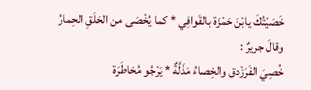خَصَيْتُكَ يابْنَ حَمْزَة بالقَوافِي * كما يُخْصَى من الحَلَقِ الحِمارُ
وقالَ جريرٌ :
خُصِيَ الفَرَزْدق والخِصاءُ مَذَلَّةٌ * يَرْجُو مُخاطَرَة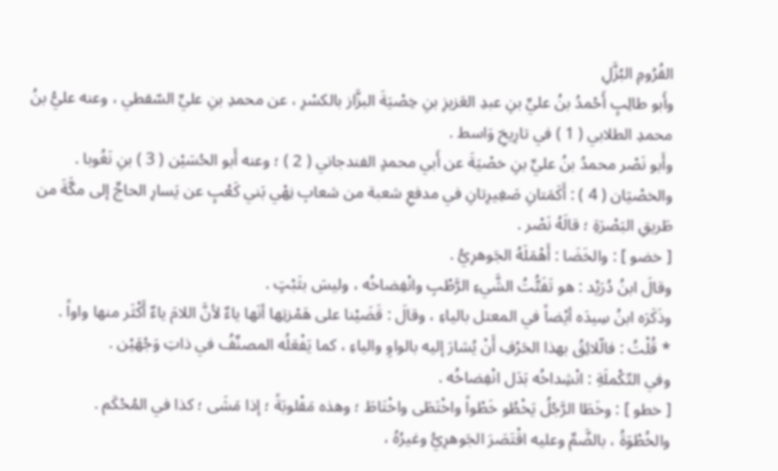القُرُومِ البُزَّلِ
وأَبو طالِبٍ أَحْمدُ بنُ عليِّ بنِ عبدِ العَزيزِ بنِ خِصْيَةَ البزَّاز بالكسْرِ ، عن محمدِ بنِ عليِّ السّقطي ، وعنه عليُّ بنُ محمدِ الطلابي ( 1 ) في تارِيخِ وَاسط .
وأَبو نَصْر محمدُ بنُ عليِّ بنِ خصْيَةَ عن أَبي محمدٍ الفندجاني ( 2 ) ؛ وعنه أَبو الحُسَيْن ( 3 ) بنِ نَغُوبا .
والخصْيَان ( 4 ) : أَكَمَتانِ صَغِيرِتانِ في مدفعِ شعبة من شعابِ نِهْي بَني كَعْبٍ عن يَسارِ الحاجِّ إلى مكَّةَ من طَريقِ البَصْرَةِ ؛ قالَهُ نَصْر .
[ خضو ] : والخَضَا : أَهْمَلَهُ الجَوهرِيُّ .
وقالَ ابنُ دُرَيْد : هو تَفَتُّتُ الشَّيءِ الرَّطْبِ وانْفِضاخُه ، وليسَ بثَبْتٍ .
وذَكَرَه ابنُ سِيدَه أيْضاً في المعتل بالياءِ ، وقالَ : قَضَيْنا على هَمْزتِها أنَها ياءٌ لأنَّ اللامَ ياءٌ أَكْثَر منها واواً .
* قُلْتُ : فالّلائِقُ بهذا الحَرْفِ أَنْ يُشارَ إليه بالواوِ والياءِ ، كما يَفْعَلُه المصنِّفُ في ذاتِ وَجْهَيْن .
وفي التّكْملَةِ : انْشِداخُه بَدَل انْفِضاخُه .
[ خطو ] : وخَطَا الرَّجُلُ يَخْطُو خَطْواً واخْتَطَى واخْتَاطَ ؛ وهذه مَقْلوبَةً ؛ إذا مَشَى ؛ كذا في المُحْكَم .
والخُطْوَةُ ، بالضَّمِّ وعليه اقْتَصَرَ الجَوهرِيُّ وغيرُهُ ،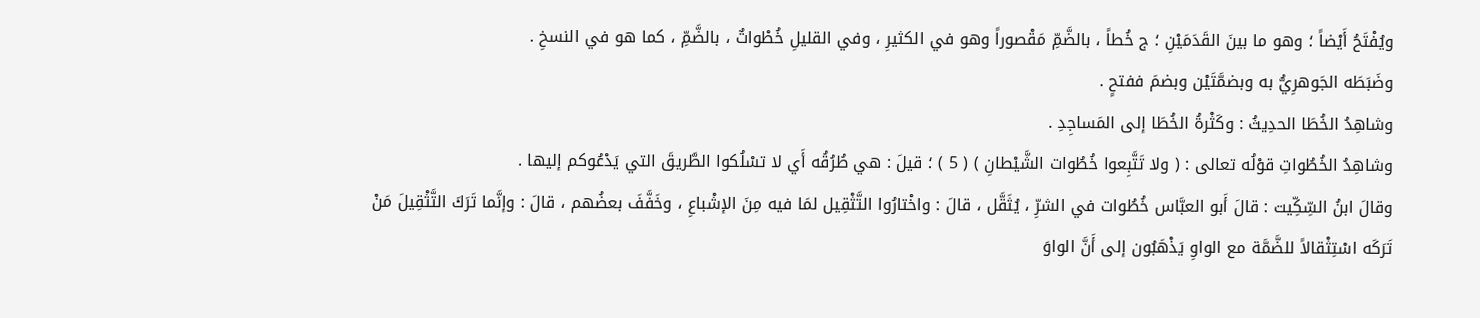ويُفْتَحُ أَيْضاً ؛ وهو ما بينَ القَدَمَيْنِ ؛ ج خُطاً ، بالضَّمِّ مَقْصوراً وهو في الكثيرِ ، وفي القليلِ خُطْواتٌ ، بالضَّمِّ ، كما هو في النسخِ .
وضَبَطَه الجَوهرِيُّ به وبضمَّتَيْن وبضمَ ففتحٍ .
وشاهِدُ الخُطَا الحدِيثُ : وكَثْرةُ الخُطَا إلى المَساجِدِ .
وشاهِدُ الخُطُواتِ قوْلُه تعالى : ( ولا تَتَّبِعوا خُطُوات الشَّيْطانِ ) ( 5 ) ؛ قيلَ : هي طُرُقُه أَي لا تسْلُكوا الطَّريقَ التي يَدْعُوكم إليها .
وقالَ ابنُ السِّكِّيت : قالَ أَبو العبَّاس خُطُوات في الشرِّ ، يُثَقَّل ، قالَ : واخْتارُوا التَّثْقِيل لمَا فيه مِنَ الإشْباعِ ، وخَفَّفَ بعضُهم ، قالَ : وإنَّما تَرَكَ التَّثْقِيلَ مَنْ تَرَكَه اسْتِثْقالاً للضَّمَّة مع الواوِ يَذْهَبُون إلى أَنَّ الواوَ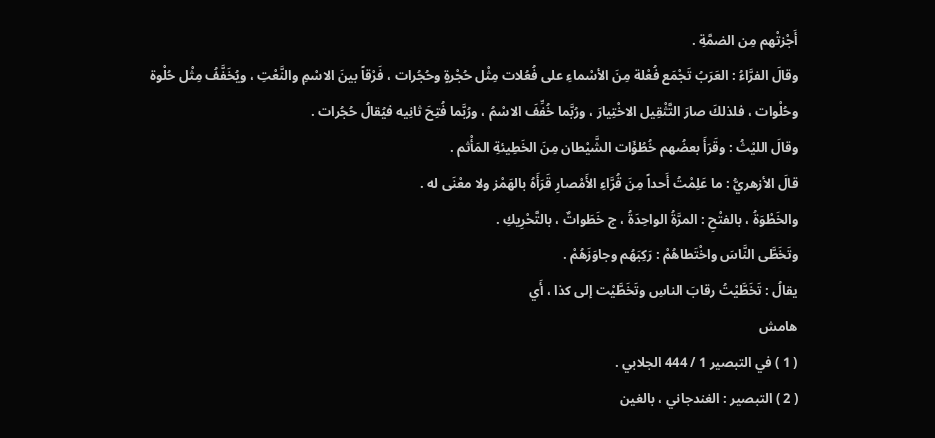أَجْزتْهم مِن الضمَّةِ .
وقالَ الفرَّاءُ : العَرَبُ تَجْمَع فُعْلة مِنَ الأسْماءِ على فُعُلات مِثْل حُجْرةٍ وحُجُرات ، فَرْقاً بينَ الاسْمِ والنَّعْتِ ، ويُخَفَّفُ مِثْل حُلْوة
وحُلْوات ، فلذلكَ صارَ التَّثْقِيل الاخْتِيارَ ، ورُبَّما خُفِّفَ الاسْمُ ، ورُبَّما فُتِحَ ثانِيه فيُقالُ حُجُرات .
وقالَ الليْثُ : وقَرَأَ بعضُهم خُطُؤَات الشَّيْطان مِنَ الخَطِيئةِ المَأْثم .
قالَ الأزهريُّ : ما عَلِمْتُ أَحداً مِنَ قُرَّاءِ الأَمْصارِ قَرَأَهُ بالهَمْز ولا معْنَى له .
والخَطْوَةُ ، بالفتْحِ : المرَّةُ الواحِدَةُ ، ج خَطَواتٌ ، بالتَّحْرِيكِ .
وتَخَطَّى النَّاسَ واخْتَطاهُمْ : رَكِبَهُم وجاوَزَهُمْ .
يقالُ : تَخَطَّيْتُ رقابَ الناسِ وتَخَطَّيْت إلى كذا ، أَي
هامش
( 1 ) في التبصير 1 / 444 الجلابي .
( 2 ) التبصير : الغندجاني ، بالغين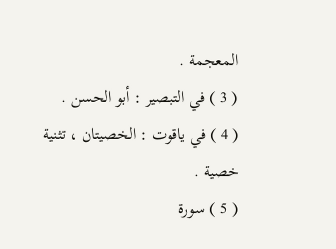المعجمة .
( 3 ) في التبصير : أبو الحسن .
( 4 ) في ياقوت : الخصيتان ، تثنية خصية .
( 5 ) سورة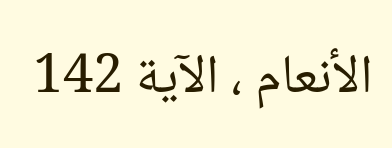الأنعام ، الآية 142